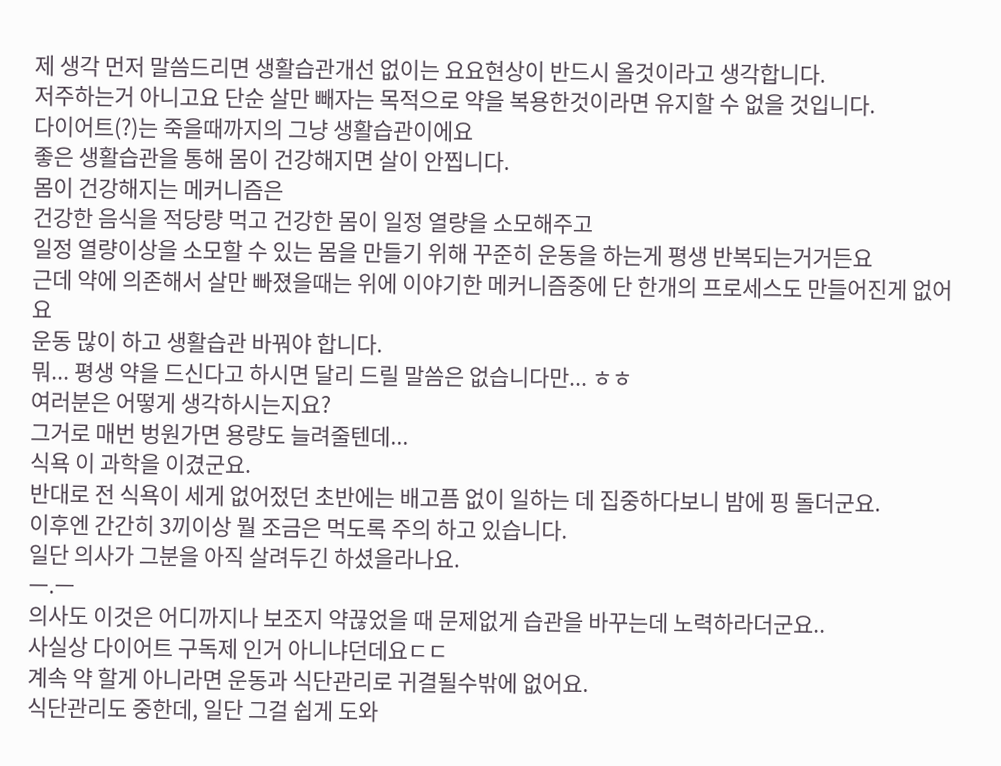제 생각 먼저 말씀드리면 생활습관개선 없이는 요요현상이 반드시 올것이라고 생각합니다.
저주하는거 아니고요 단순 살만 빼자는 목적으로 약을 복용한것이라면 유지할 수 없을 것입니다.
다이어트(?)는 죽을때까지의 그냥 생활습관이에요
좋은 생활습관을 통해 몸이 건강해지면 살이 안찝니다.
몸이 건강해지는 메커니즘은
건강한 음식을 적당량 먹고 건강한 몸이 일정 열량을 소모해주고
일정 열량이상을 소모할 수 있는 몸을 만들기 위해 꾸준히 운동을 하는게 평생 반복되는거거든요
근데 약에 의존해서 살만 빠졌을때는 위에 이야기한 메커니즘중에 단 한개의 프로세스도 만들어진게 없어요
운동 많이 하고 생활습관 바꿔야 합니다.
뭐... 평생 약을 드신다고 하시면 달리 드릴 말씀은 없습니다만... ㅎㅎ
여러분은 어떻게 생각하시는지요?
그거로 매번 벙원가면 용량도 늘려줄텐데...
식욕 이 과학을 이겼군요.
반대로 전 식욕이 세게 없어젔던 초반에는 배고픔 없이 일하는 데 집중하다보니 밤에 핑 돌더군요.
이후엔 간간히 3끼이상 뭘 조금은 먹도록 주의 하고 있습니다.
일단 의사가 그분을 아직 살려두긴 하셨을라나요.
ㅡ.ㅡ
의사도 이것은 어디까지나 보조지 약끊었을 때 문제없게 습관을 바꾸는데 노력하라더군요..
사실상 다이어트 구독제 인거 아니냐던데요ㄷㄷ
계속 약 할게 아니라면 운동과 식단관리로 귀결될수밖에 없어요.
식단관리도 중한데, 일단 그걸 쉽게 도와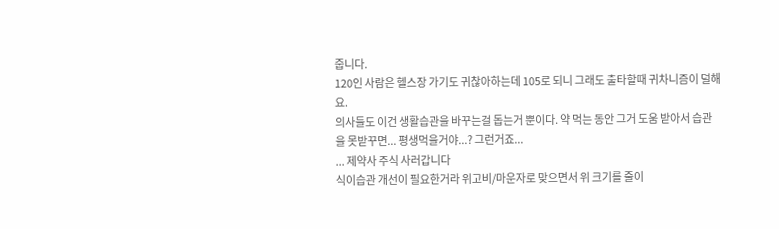줍니다.
120인 사람은 헬스장 가기도 귀찮아하는데 105로 되니 그래도 출타할때 귀차니즘이 덜해요.
의사들도 이건 생활습관을 바꾸는걸 돕는거 뿐이다. 약 먹는 동안 그거 도움 받아서 습관을 못받꾸면... 평생먹을거야...? 그런거죠...
... 제약사 주식 사러갑니다
식이습관 개선이 필요한거라 위고비/마운자로 맞으면서 위 크기를 줄이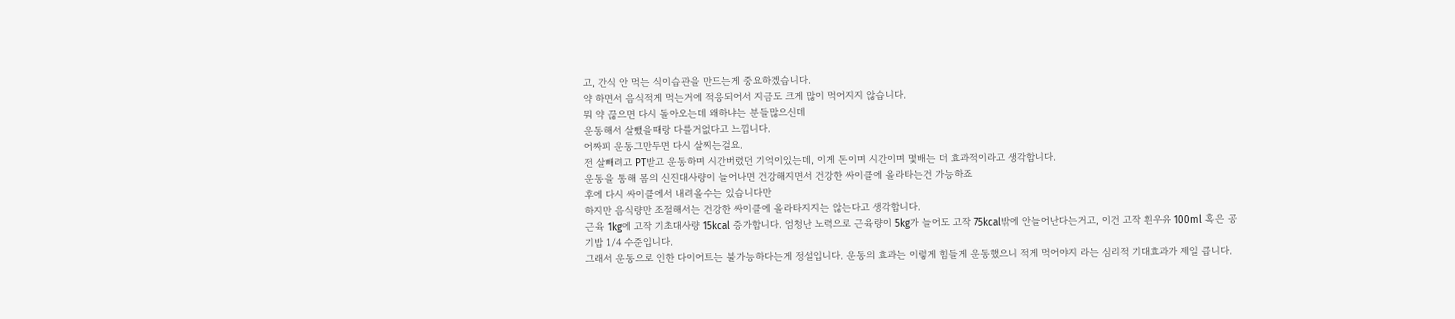고, 간식 안 먹는 식이습관을 만드는게 중요하겠습니다.
약 하면서 음식적게 먹는거에 적응되어서 지금도 크게 많이 먹어지지 않습니다.
뭐 약 끊으면 다시 돌아오는데 왜하냐는 분들많으신데
운동해서 살뺐을때랑 다를거없다고 느낍니다.
어짜피 운동그만두면 다시 살찌는걸요.
전 살빼려고 PT받고 운동하며 시간버렸던 기억이있는데, 이게 돈이며 시간이며 몇배는 더 효과적이라고 생각합니다.
운동을 통해 몸의 신진대사량이 늘어나면 건강해지면서 건강한 싸이클에 올라타는건 가능하죠
후에 다시 싸이클에서 내려올수는 있습니다만
하지만 음식량만 조절해서는 건강한 싸이클에 올라타지지는 않는다고 생각합니다.
근육 1kg에 고작 기초대사량 15kcal 증가합니다. 엄청난 노력으로 근육량이 5kg가 늘어도 고작 75kcal밖에 안늘어난다는거고, 이건 고작 흰우유 100ml 혹은 공기밥 1/4 수준입니다.
그래서 운동으로 인한 다이어트는 불가능하다는게 정설입니다. 운동의 효과는 이렇게 힘들게 운동했으니 적게 먹어야지 라는 심리적 기대효과가 제일 큽니다.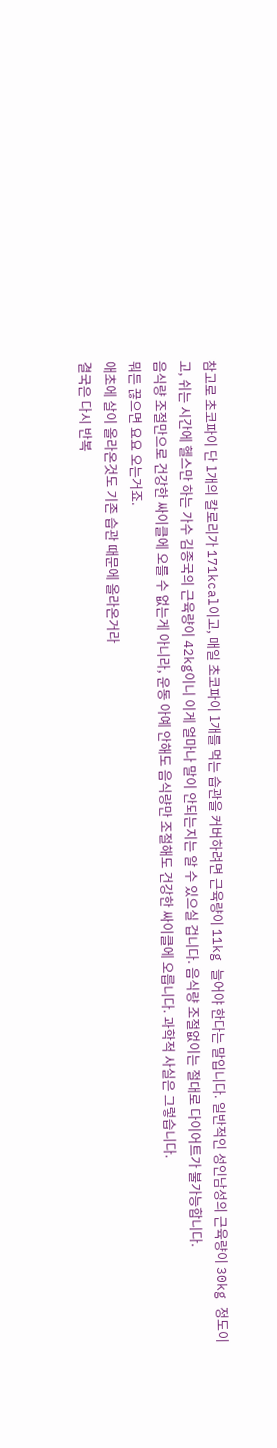참고로 초코파이 단 1개의 칼로리가 171kcal이고, 매일 초코파이 1개를 먹는 습관을 커버하려면 근육량이 11kg 늘어야 한다는 말입니다. 일반적인 성인남성의 근육량이 30kg 정도이고, 쉬는 시간에 헬스만 하는 가수 김종국의 근육량이 42kg이니 이게 얼마나 말이 안되는지는 알 수 있으실 겁니다. 음식량 조절없이는 절대로 다이어트가 불가능합니다.
음식량 조절만으로 건강한 싸이클에 오를 수 없는게 아니라, 운동 아예 안해도 음식량만 조절해도 건강한 싸이클에 오릅니다. 과학적 사실은 그렇습니다.
뭐든 끊으면 요요 오는거죠.
애초에 살이 올라온것도 기존 습관 때문에 올라온거라
결국은 다시 반복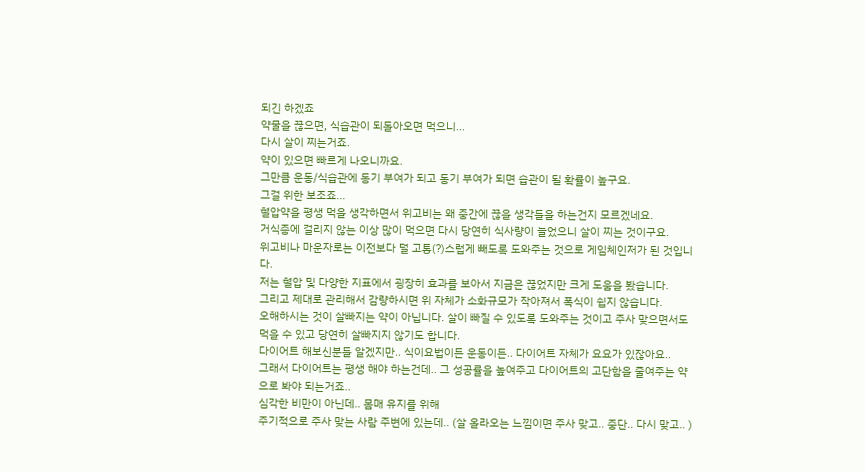되긴 하겠죠
약물을 끊으면, 식습관이 되돌아오면 먹으니...
다시 살이 찌는거죠.
약이 있으면 빠르게 나오니까요.
그만큼 운동/식습관에 동기 부여가 되고 동기 부여가 되면 습관이 될 확률이 높구요.
그걸 위한 보조죠...
혈압약을 평생 먹을 생각하면서 위고비는 왜 중간에 끊을 생각들을 하는건지 모르겠네요.
거식증에 걸리지 않는 이상 많이 먹으면 다시 당연히 식사량이 늘었으니 살이 찌는 것이구요.
위고비나 마운자로는 이전보다 덜 고통(?)스럽게 빼도록 도와주는 것으로 게임체인저가 된 것입니다.
저는 혈압 및 다양한 지표에서 굉장히 효과를 보아서 지금은 끊었지만 크게 도움을 봤습니다.
그리고 제대로 관리해서 감량하시면 위 자체가 소화규모가 작아져서 폭식이 쉽지 않습니다.
오해하시는 것이 살빠지는 약이 아닙니다. 살이 빠질 수 있도록 도와주는 것이고 주사 맞으면서도
먹을 수 있고 당연히 살빠지지 않기도 합니다.
다이어트 해보신분들 알겠지만.. 식이요법이든 운동이든.. 다이어트 자체가 요요가 있잖아요..
그래서 다이어트는 평생 해야 하는건데.. 그 성공률을 높여주고 다이어트의 고단함을 줄여주는 약으로 봐야 되는거죠..
심각한 비만이 아닌데.. 몸매 유지를 위해
주기적으로 주사 맞는 사람 주변에 있는데.. (살 올라오는 느낌이면 주사 맞고.. 중단.. 다시 맞고.. )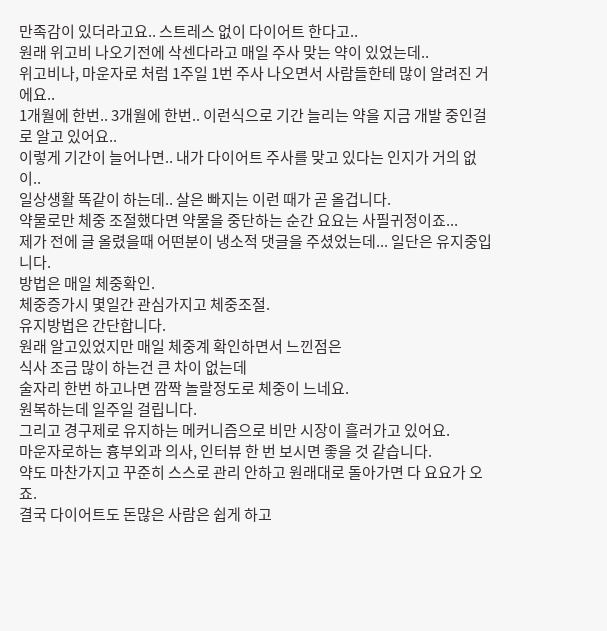만족감이 있더라고요.. 스트레스 없이 다이어트 한다고..
원래 위고비 나오기전에 삭센다라고 매일 주사 맞는 약이 있었는데..
위고비나, 마운자로 처럼 1주일 1번 주사 나오면서 사람들한테 많이 알려진 거에요..
1개월에 한번.. 3개월에 한번.. 이런식으로 기간 늘리는 약을 지금 개발 중인걸로 알고 있어요..
이렇게 기간이 늘어나면.. 내가 다이어트 주사를 맞고 있다는 인지가 거의 없이..
일상생활 똑같이 하는데.. 살은 빠지는 이런 때가 곧 올겁니다.
약물로만 체중 조절했다면 약물을 중단하는 순간 요요는 사필귀정이죠...
제가 전에 글 올렸을때 어떤분이 냉소적 댓글을 주셨었는데... 일단은 유지중입니다.
방법은 매일 체중확인.
체중증가시 몇일간 관심가지고 체중조절.
유지방법은 간단합니다.
원래 알고있었지만 매일 체중계 확인하면서 느낀점은
식사 조금 많이 하는건 큰 차이 없는데
술자리 한번 하고나면 깜짝 놀랄정도로 체중이 느네요.
원복하는데 일주일 걸립니다.
그리고 경구제로 유지하는 메커니즘으로 비만 시장이 흘러가고 있어요.
마운자로하는 흉부외과 의사, 인터뷰 한 번 보시면 좋을 것 같습니다.
약도 마찬가지고 꾸준히 스스로 관리 안하고 원래대로 돌아가면 다 요요가 오죠.
결국 다이어트도 돈많은 사람은 쉽게 하고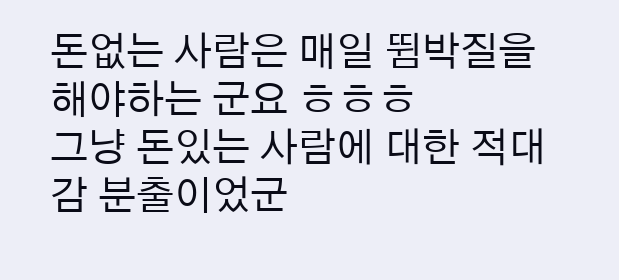돈없는 사람은 매일 뜀박질을 해야하는 군요 ㅎㅎㅎ
그냥 돈있는 사람에 대한 적대감 분출이었군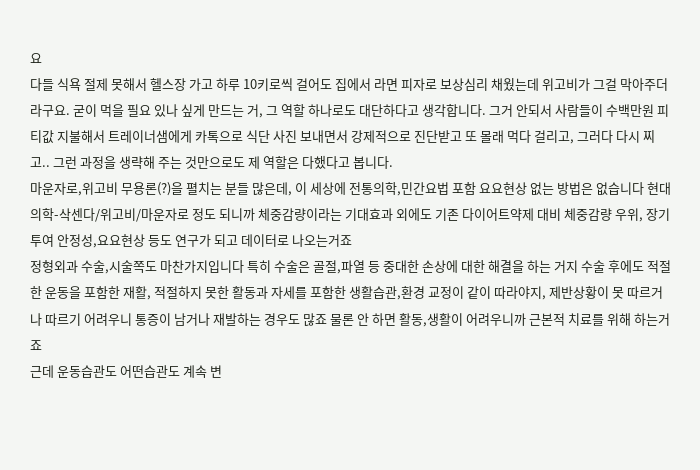요
다들 식욕 절제 못해서 헬스장 가고 하루 10키로씩 걸어도 집에서 라면 피자로 보상심리 채웠는데 위고비가 그걸 막아주더라구요. 굳이 먹을 필요 있나 싶게 만드는 거, 그 역할 하나로도 대단하다고 생각합니다. 그거 안되서 사람들이 수백만원 피티값 지불해서 트레이너샘에게 카톡으로 식단 사진 보내면서 강제적으로 진단받고 또 몰래 먹다 걸리고, 그러다 다시 찌고.. 그런 과정을 생략해 주는 것만으로도 제 역할은 다했다고 봅니다.
마운자로,위고비 무용론(?)을 펼치는 분들 많은데, 이 세상에 전통의학,민간요법 포함 요요현상 없는 방법은 없습니다 현대의학-삭센다/위고비/마운자로 정도 되니까 체중감량이라는 기대효과 외에도 기존 다이어트약제 대비 체중감량 우위, 장기투여 안정성,요요현상 등도 연구가 되고 데이터로 나오는거죠
정형외과 수술,시술쪽도 마찬가지입니다 특히 수술은 골절,파열 등 중대한 손상에 대한 해결을 하는 거지 수술 후에도 적절한 운동을 포함한 재활, 적절하지 못한 활동과 자세를 포함한 생활습관,환경 교정이 같이 따라야지, 제반상황이 못 따르거나 따르기 어려우니 통증이 남거나 재발하는 경우도 많죠 물론 안 하면 활동,생활이 어려우니까 근본적 치료를 위해 하는거죠
근데 운동습관도 어떤습관도 계속 변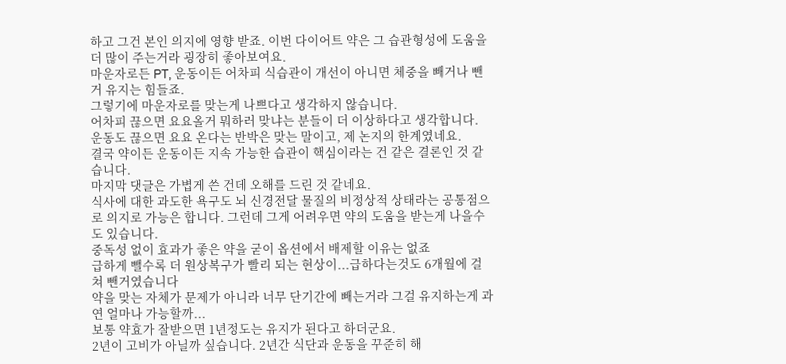하고 그건 본인 의지에 영향 받죠. 이번 다이어트 약은 그 습관형성에 도움을 더 많이 주는거라 굉장히 좋아보여요.
마운자로든 PT, 운동이든 어차피 식습관이 개선이 아니면 체중을 빼거나 뺀거 유지는 힘들죠.
그렇기에 마운자로를 맞는게 나쁘다고 생각하지 않습니다.
어차피 끊으면 요요올거 뭐하러 맞냐는 분들이 더 이상하다고 생각합니다.
운동도 끊으면 요요 온다는 반박은 맞는 말이고, 제 논지의 한계였네요.
결국 약이든 운동이든 지속 가능한 습관이 핵심이라는 건 같은 결론인 것 같습니다.
마지막 댓글은 가볍게 쓴 건데 오해를 드린 것 같네요.
식사에 대한 과도한 욕구도 뇌 신경전달 물질의 비정상적 상태라는 공통점으로 의지로 가능은 합니다. 그런데 그게 어려우면 약의 도움을 받는게 나을수도 있습니다.
중독성 없이 효과가 좋은 약을 굳이 옵션에서 배제할 이유는 없죠
급하게 뺄수록 더 원상복구가 빨리 되는 현상이...급하다는것도 6개월에 걸쳐 뺀거였습니다
약을 맞는 자체가 문제가 아니라 너무 단기간에 빼는거라 그걸 유지하는게 과연 얼마나 가능할까...
보통 약효가 잘받으면 1년정도는 유지가 된다고 하더군요.
2년이 고비가 아닐까 싶습니다. 2년간 식단과 운동을 꾸준히 해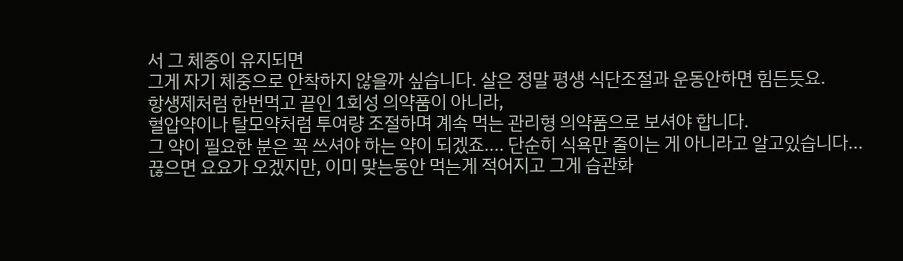서 그 체중이 유지되면
그게 자기 체중으로 안착하지 않을까 싶습니다. 살은 정말 평생 식단조절과 운동안하면 힘든듯요.
항생제처럼 한번먹고 끝인 1회성 의약품이 아니라,
혈압약이나 탈모약처럼 투여량 조절하며 계속 먹는 관리형 의약품으로 보셔야 합니다.
그 약이 필요한 분은 꼭 쓰셔야 하는 약이 되겠죠.... 단순히 식욕만 줄이는 게 아니라고 알고있습니다...
끊으면 요요가 오겠지만, 이미 맞는동안 먹는게 적어지고 그게 습관화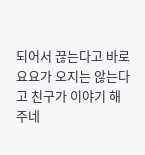되어서 끊는다고 바로 요요가 오지는 않는다고 친구가 이야기 해주네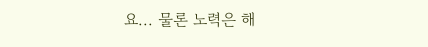요... 물론 노력은 해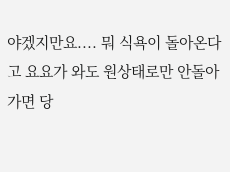야겠지만요.... 뭐 식욕이 돌아온다고 요요가 와도 원상태로만 안돌아가면 당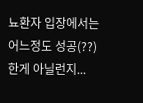뇨환자 입장에서는 어느정도 성공(??) 한게 아닐런지...